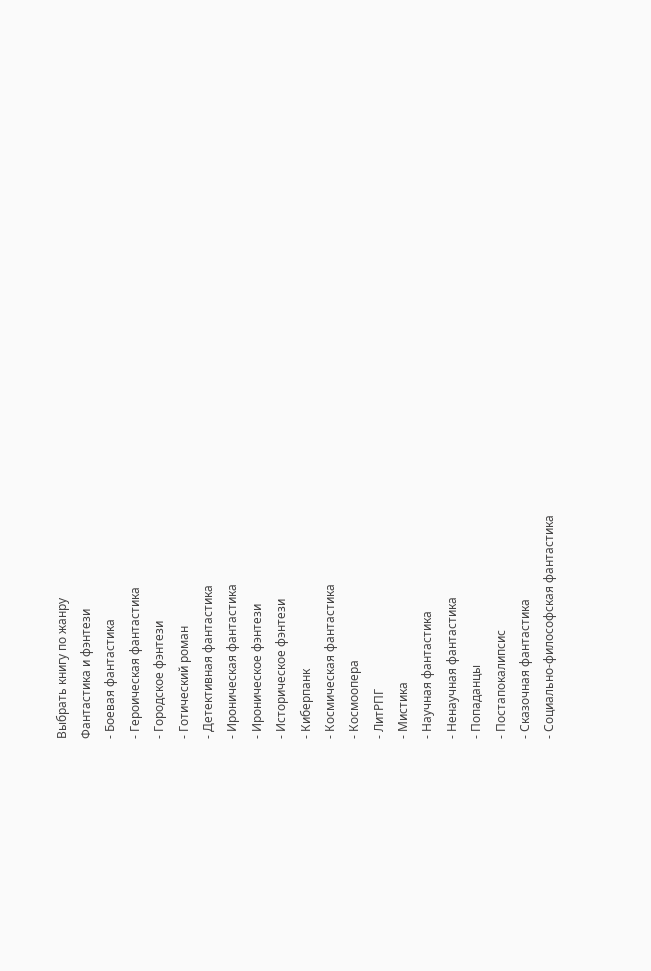Выбрать книгу по жанру
Фантастика и фэнтези
- Боевая фантастика
- Героическая фантастика
- Городское фэнтези
- Готический роман
- Детективная фантастика
- Ироническая фантастика
- Ироническое фэнтези
- Историческое фэнтези
- Киберпанк
- Космическая фантастика
- Космоопера
- ЛитРПГ
- Мистика
- Научная фантастика
- Ненаучная фантастика
- Попаданцы
- Постапокалипсис
- Сказочная фантастика
- Социально-философская фантастика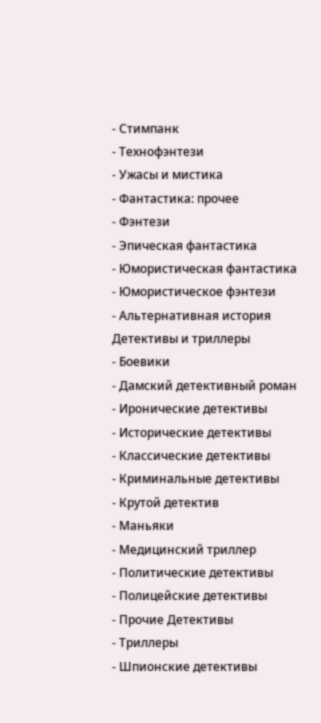- Стимпанк
- Технофэнтези
- Ужасы и мистика
- Фантастика: прочее
- Фэнтези
- Эпическая фантастика
- Юмористическая фантастика
- Юмористическое фэнтези
- Альтернативная история
Детективы и триллеры
- Боевики
- Дамский детективный роман
- Иронические детективы
- Исторические детективы
- Классические детективы
- Криминальные детективы
- Крутой детектив
- Маньяки
- Медицинский триллер
- Политические детективы
- Полицейские детективы
- Прочие Детективы
- Триллеры
- Шпионские детективы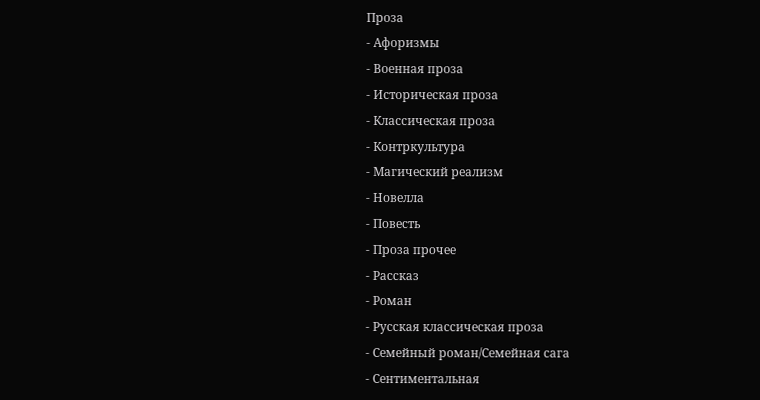Проза
- Афоризмы
- Военная проза
- Историческая проза
- Классическая проза
- Контркультура
- Магический реализм
- Новелла
- Повесть
- Проза прочее
- Рассказ
- Роман
- Русская классическая проза
- Семейный роман/Семейная сага
- Сентиментальная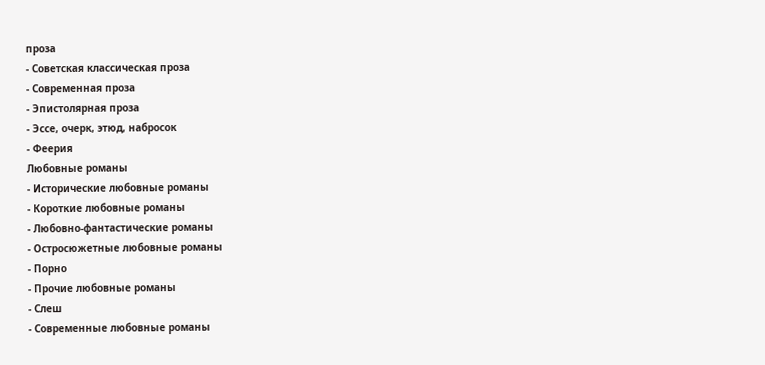проза
- Советская классическая проза
- Современная проза
- Эпистолярная проза
- Эссе, очерк, этюд, набросок
- Феерия
Любовные романы
- Исторические любовные романы
- Короткие любовные романы
- Любовно-фантастические романы
- Остросюжетные любовные романы
- Порно
- Прочие любовные романы
- Слеш
- Современные любовные романы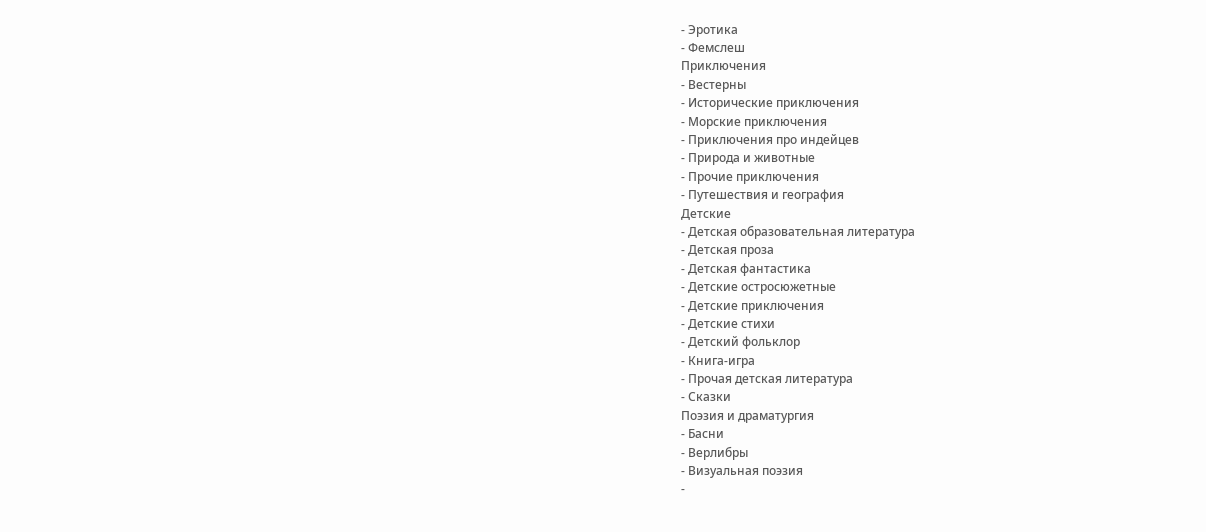- Эротика
- Фемслеш
Приключения
- Вестерны
- Исторические приключения
- Морские приключения
- Приключения про индейцев
- Природа и животные
- Прочие приключения
- Путешествия и география
Детские
- Детская образовательная литература
- Детская проза
- Детская фантастика
- Детские остросюжетные
- Детские приключения
- Детские стихи
- Детский фольклор
- Книга-игра
- Прочая детская литература
- Сказки
Поэзия и драматургия
- Басни
- Верлибры
- Визуальная поэзия
-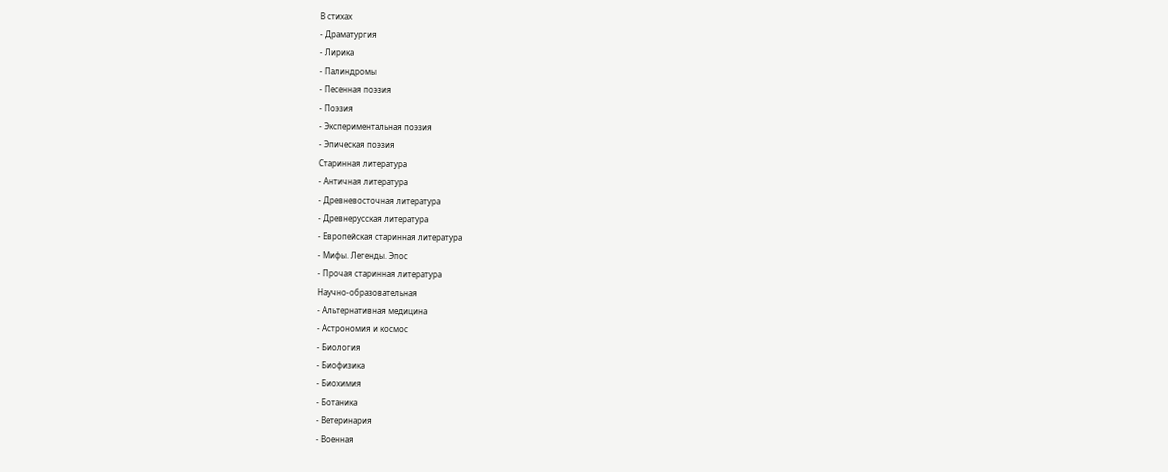В стихах
- Драматургия
- Лирика
- Палиндромы
- Песенная поэзия
- Поэзия
- Экспериментальная поэзия
- Эпическая поэзия
Старинная литература
- Античная литература
- Древневосточная литература
- Древнерусская литература
- Европейская старинная литература
- Мифы. Легенды. Эпос
- Прочая старинная литература
Научно-образовательная
- Альтернативная медицина
- Астрономия и космос
- Биология
- Биофизика
- Биохимия
- Ботаника
- Ветеринария
- Военная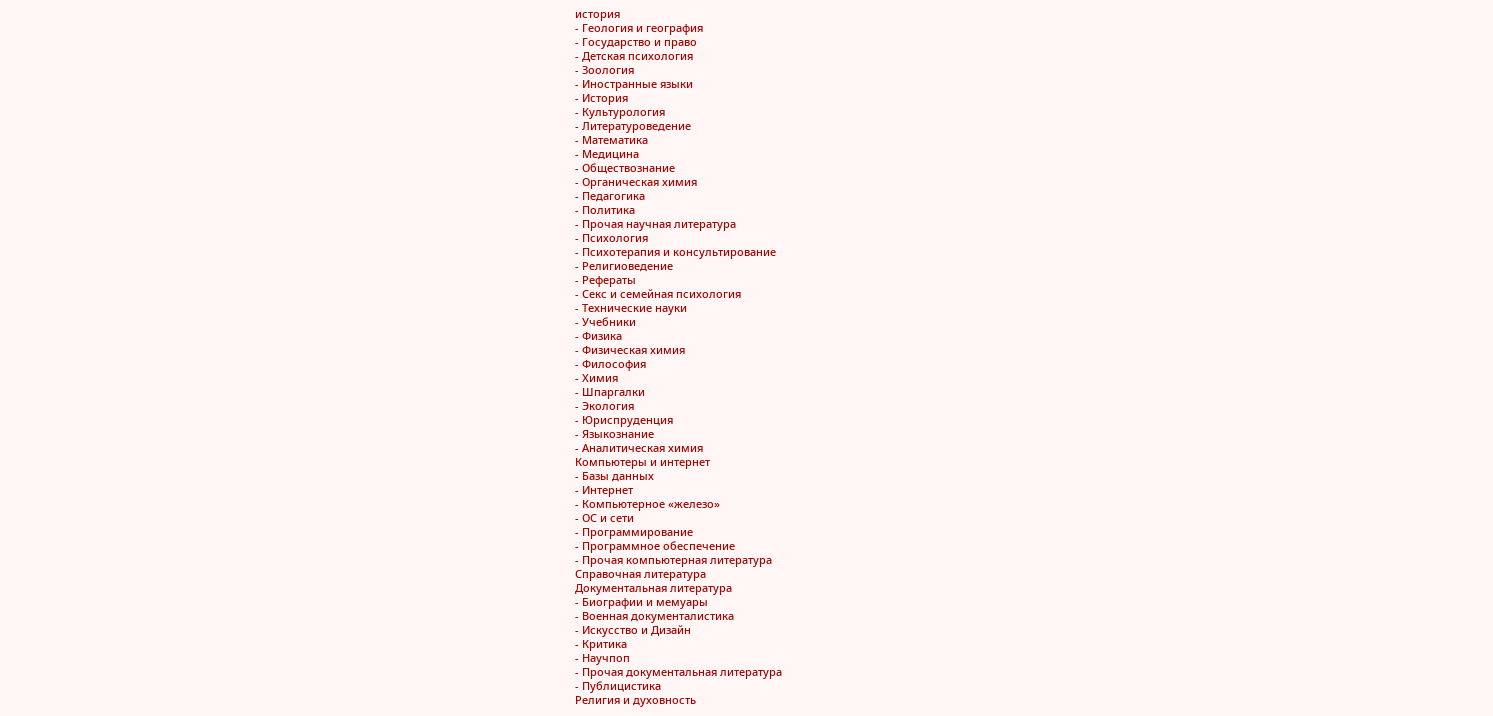история
- Геология и география
- Государство и право
- Детская психология
- Зоология
- Иностранные языки
- История
- Культурология
- Литературоведение
- Математика
- Медицина
- Обществознание
- Органическая химия
- Педагогика
- Политика
- Прочая научная литература
- Психология
- Психотерапия и консультирование
- Религиоведение
- Рефераты
- Секс и семейная психология
- Технические науки
- Учебники
- Физика
- Физическая химия
- Философия
- Химия
- Шпаргалки
- Экология
- Юриспруденция
- Языкознание
- Аналитическая химия
Компьютеры и интернет
- Базы данных
- Интернет
- Компьютерное «железо»
- ОС и сети
- Программирование
- Программное обеспечение
- Прочая компьютерная литература
Справочная литература
Документальная литература
- Биографии и мемуары
- Военная документалистика
- Искусство и Дизайн
- Критика
- Научпоп
- Прочая документальная литература
- Публицистика
Религия и духовность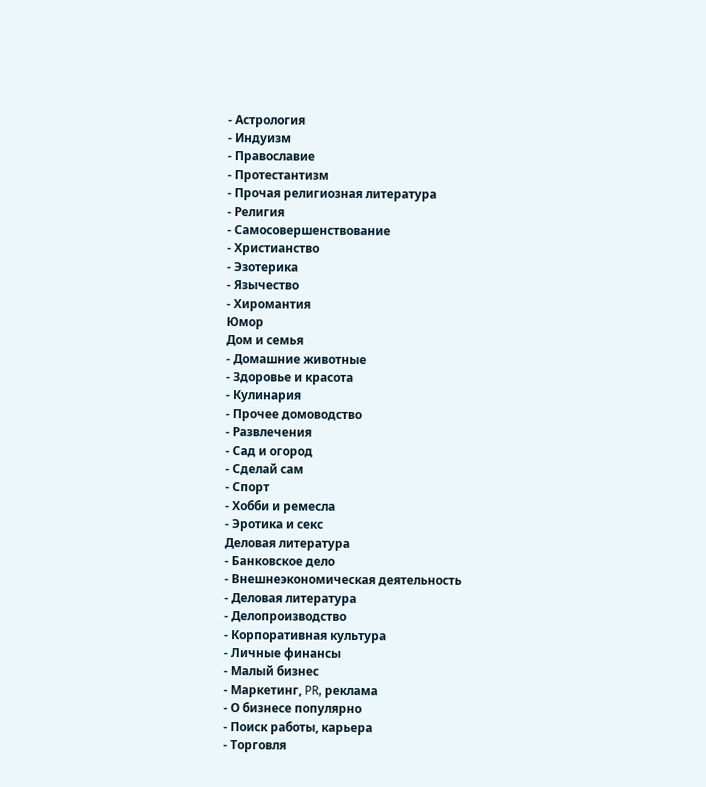- Астрология
- Индуизм
- Православие
- Протестантизм
- Прочая религиозная литература
- Религия
- Самосовершенствование
- Христианство
- Эзотерика
- Язычество
- Хиромантия
Юмор
Дом и семья
- Домашние животные
- Здоровье и красота
- Кулинария
- Прочее домоводство
- Развлечения
- Сад и огород
- Сделай сам
- Спорт
- Хобби и ремесла
- Эротика и секс
Деловая литература
- Банковское дело
- Внешнеэкономическая деятельность
- Деловая литература
- Делопроизводство
- Корпоративная культура
- Личные финансы
- Малый бизнес
- Маркетинг, PR, реклама
- О бизнесе популярно
- Поиск работы, карьера
- Торговля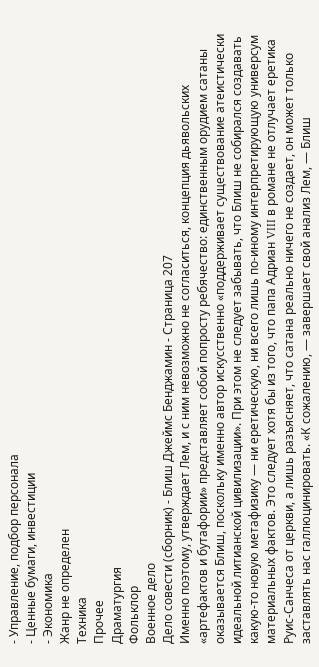- Управление, подбор персонала
- Ценные бумаги, инвестиции
- Экономика
Жанр не определен
Техника
Прочее
Драматургия
Фольклор
Военное дело
Дело совести (сборник) - Блиш Джеймс Бенджамин - Страница 207
Именно поэтому, утверждает Лем, и с ним невозможно не согласиться, концепция дьявольских «артефактов и бутафории» представляет собой попросту ребячество: единственным орудием сатаны оказывается Блиш, поскольку именно автор искусственно «поддерживает существование атеистически идеальной литианской цивилизации». При этом не следует забывать, что Блиш не собирался создавать какую-то новую метафизику — ни еретическую, ни всего лишь по-иному интерпретирующую универсум материальных фактов. Это следует хотя бы из того, что папа Адриан VIII в романе не отлучает еретика Руис-Санчеса от церкви, а лишь разъясняет, что сатана реально ничего не создает, он может только заставлять нас галлюцинировать. «К сожалению, — завершает свой анализ Лем, — Блиш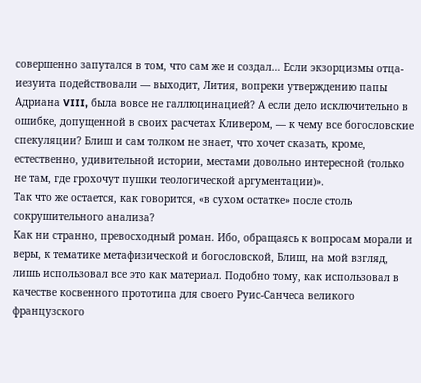совершенно запутался в том, что сам же и создал… Если экзорцизмы отца-иезуита подействовали — выходит, Лития, вопреки утверждению папы Адриана VIII, была вовсе не галлюцинацией? А если дело исключительно в ошибке, допущенной в своих расчетах Кливером, — к чему все богословские спекуляции? Блиш и сам толком не знает, что хочет сказать, кроме, естественно, удивительной истории, местами довольно интересной (только не там, где грохочут пушки теологической аргументации)».
Так что же остается, как говорится, «в сухом остатке» после столь сокрушительного анализа?
Как ни странно, превосходный роман. Ибо, обращаясь к вопросам морали и веры, к тематике метафизической и богословской, Блиш, на мой взгляд, лишь использовал все это как материал. Подобно тому, как использовал в качестве косвенного прототипа для своего Руис-Санчеса великого французского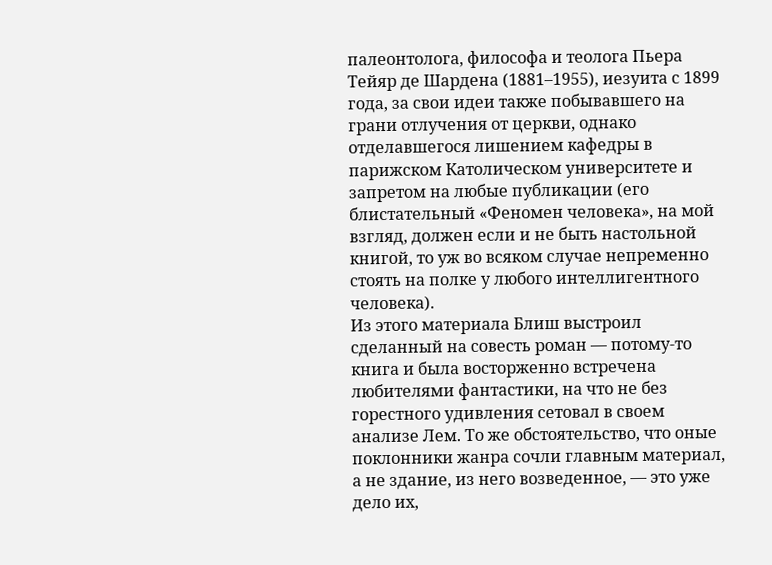палеонтолога, философа и теолога Пьера Тейяр де Шардена (1881–1955), иезуита с 1899 года, за свои идеи также побывавшего на грани отлучения от церкви, однако отделавшегося лишением кафедры в парижском Католическом университете и запретом на любые публикации (его блистательный «Феномен человека», на мой взгляд, должен если и не быть настольной книгой, то уж во всяком случае непременно стоять на полке у любого интеллигентного человека).
Из этого материала Блиш выстроил сделанный на совесть роман — потому-то книга и была восторженно встречена любителями фантастики, на что не без горестного удивления сетовал в своем анализе Лем. То же обстоятельство, что оные поклонники жанра сочли главным материал, а не здание, из него возведенное, — это уже дело их,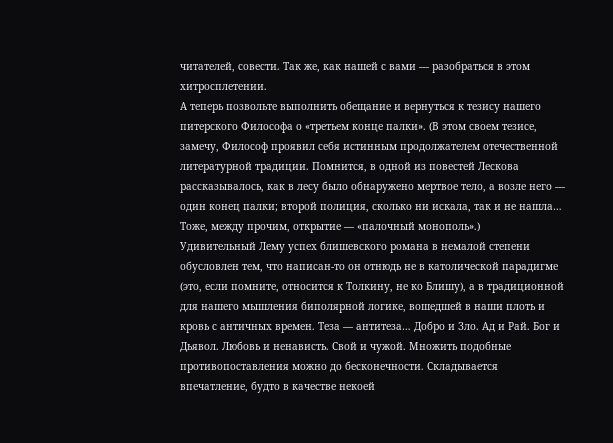читателей, совести. Так же, как нашей с вами — разобраться в этом хитросплетении.
А теперь позвольте выполнить обещание и вернуться к тезису нашего питерского Философа о «третьем конце палки». (В этом своем тезисе, замечу, Философ проявил себя истинным продолжателем отечественной литературной традиции. Помнится, в одной из повестей Лескова рассказывалось, как в лесу было обнаружено мертвое тело, а возле него — один конец палки; второй полиция, сколько ни искала, так и не нашла… Тоже, между прочим, открытие — «палочный монополь».)
Удивительный Лему успех блишевского романа в немалой степени обусловлен тем, что написан-то он отнюдь не в католической парадигме (это, если помните, относится к Толкину, не ко Блишу), а в традиционной для нашего мышления биполярной логике, вошедшей в наши плоть и кровь с античных времен. Теза — антитеза… Добро и Зло. Ад и Рай. Бог и Дьявол. Любовь и ненависть. Свой и чужой. Множить подобные противопоставления можно до бесконечности. Складывается впечатление, будто в качестве некоей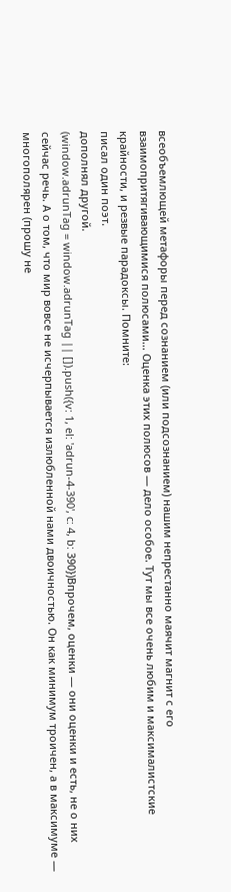всеобъемлющей метафоры перед сознанием (или подсознанием) нашим непрестанно маячит магнит с его взаимопритягивающимися полюсами… Оценка этих полюсов — дело особое. Тут мы все очень любим и максималистские крайности, и резвые парадоксы. Помните:
писал один поэт.
дополнял другой.
(window.adrunTag = window.adrunTag || []).push({v: 1, el: 'adrun-4-390', c: 4, b: 390})Впрочем, оценки — они оценки и есть, не о них сейчас речь. А о том, что мир вовсе не исчерпывается излюбленной нами двоичностью. Он как минимум троичен, а в максимуме — многополярен (прошу не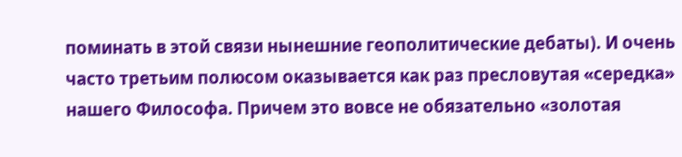поминать в этой связи нынешние геополитические дебаты). И очень часто третьим полюсом оказывается как раз пресловутая «середка» нашего Философа. Причем это вовсе не обязательно «золотая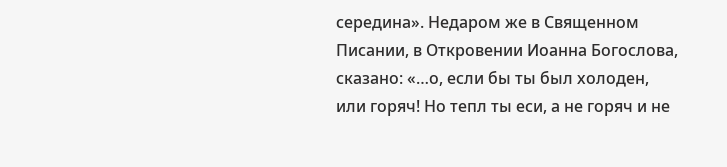середина». Недаром же в Священном Писании, в Откровении Иоанна Богослова, сказано: «…о, если бы ты был холоден, или горяч! Но тепл ты еси, а не горяч и не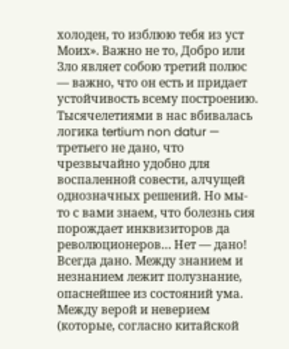холоден, то изблюю тебя из уст Моих». Важно не то, Добро или Зло являет собою третий полюс — важно, что он есть и придает устойчивость всему построению.
Тысячелетиями в нас вбивалась логика tertium non datur — третьего не дано, что чрезвычайно удобно для воспаленной совести, алчущей однозначных решений. Но мы-то с вами знаем, что болезнь сия порождает инквизиторов да революционеров… Нет — дано! Всегда дано. Между знанием и незнанием лежит полузнание, опаснейшее из состояний ума. Между верой и неверием (которые, согласно китайской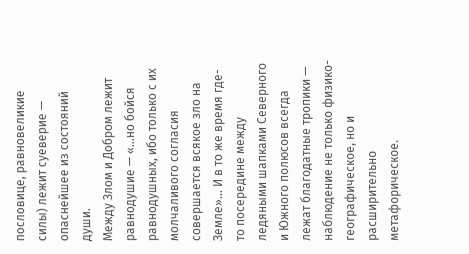пословице, равновеликие силы) лежит суеверие — опаснейшее из состояний души.
Между Злом и Добром лежит равнодушие — «…но бойся равнодушных, ибо только с их молчаливого согласия совершается всякое зло на Земле»… И в то же время где-то посередине между ледяными шапками Северного и Южного полюсов всегда лежат благодатные тропики — наблюдение не только физико-географическое, но и расширительно метафорическое.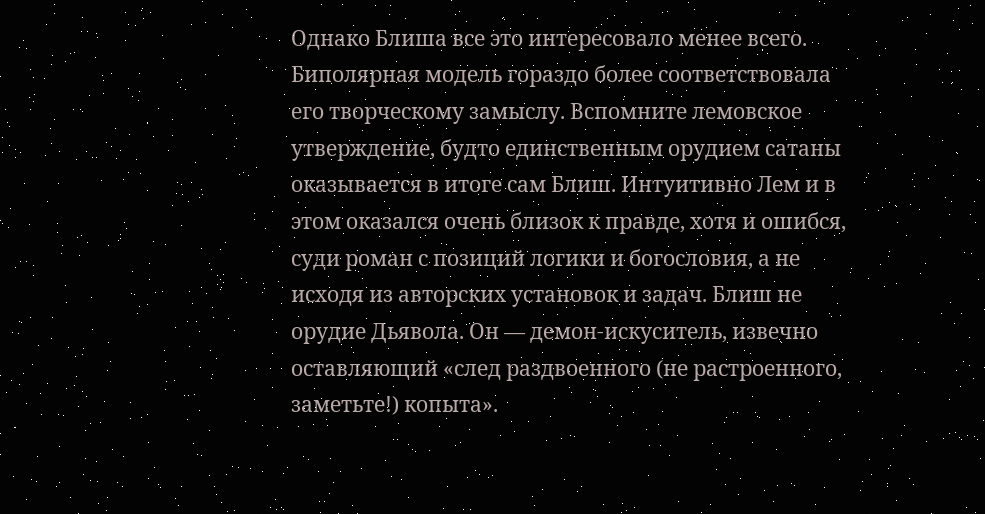Однако Блиша все это интересовало менее всего. Биполярная модель гораздо более соответствовала его творческому замыслу. Вспомните лемовское утверждение, будто единственным орудием сатаны оказывается в итоге сам Блиш. Интуитивно Лем и в этом оказался очень близок к правде, хотя и ошибся, суди роман с позиций логики и богословия, а не исходя из авторских установок и задач. Блиш не орудие Дьявола. Он — демон-искуситель, извечно оставляющий «след раздвоенного (не растроенного, заметьте!) копыта».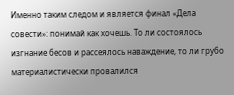Именно таким следом и является финал «Дела совести»: понимай как хочешь. То ли состоялось изгнание бесов и рассеялось наваждение, то ли грубо материалистически провалился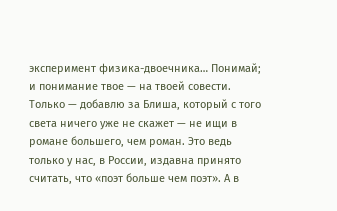эксперимент физика-двоечника… Понимай; и понимание твое — на твоей совести.
Только — добавлю за Блиша, который с того света ничего уже не скажет — не ищи в романе большего, чем роман. Это ведь только у нас, в России, издавна принято считать, что «поэт больше чем поэт». А в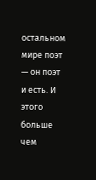остальном мире поэт — он поэт и есть. И этого больше чем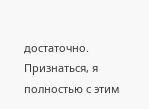достаточно.
Признаться, я полностью с этим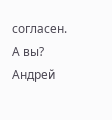согласен.
А вы?
Андрей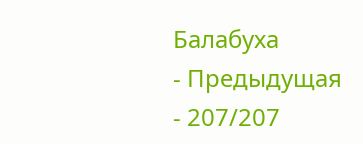Балабуха
- Предыдущая
- 207/207